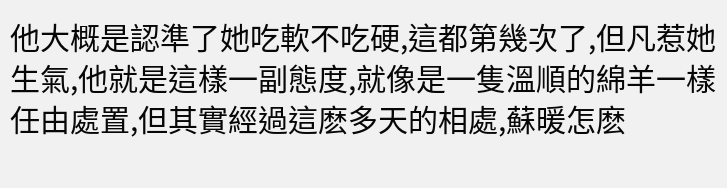他大概是認準了她吃軟不吃硬,這都第幾次了,但凡惹她生氣,他就是這樣一副態度,就像是一隻溫順的綿羊一樣任由處置,但其實經過這麽多天的相處,蘇暖怎麽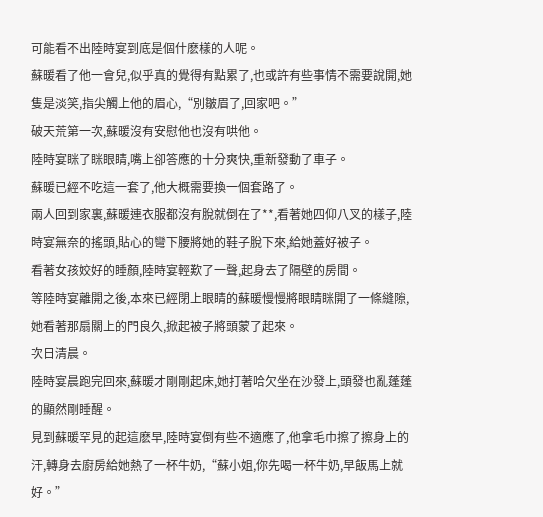可能看不出陸時宴到底是個什麽樣的人呢。
蘇暖看了他一會兒,似乎真的覺得有點累了,也或許有些事情不需要說開,她隻是淡笑,指尖觸上他的眉心,“別皺眉了,回家吧。”
破天荒第一次,蘇暖沒有安慰他也沒有哄他。
陸時宴眯了眯眼睛,嘴上卻答應的十分爽快,重新發動了車子。
蘇暖已經不吃這一套了,他大概需要換一個套路了。
兩人回到家裏,蘇暖連衣服都沒有脫就倒在了**,看著她四仰八叉的樣子,陸時宴無奈的搖頭,貼心的彎下腰將她的鞋子脫下來,給她蓋好被子。
看著女孩姣好的睡顏,陸時宴輕歎了一聲,起身去了隔壁的房間。
等陸時宴離開之後,本來已經閉上眼睛的蘇暖慢慢將眼睛眯開了一條縫隙,她看著那扇關上的門良久,掀起被子將頭蒙了起來。
次日清晨。
陸時宴晨跑完回來,蘇暖才剛剛起床,她打著哈欠坐在沙發上,頭發也亂蓬蓬的顯然剛睡醒。
見到蘇暖罕見的起這麽早,陸時宴倒有些不適應了,他拿毛巾擦了擦身上的汗,轉身去廚房給她熱了一杯牛奶,“蘇小姐,你先喝一杯牛奶,早飯馬上就好。”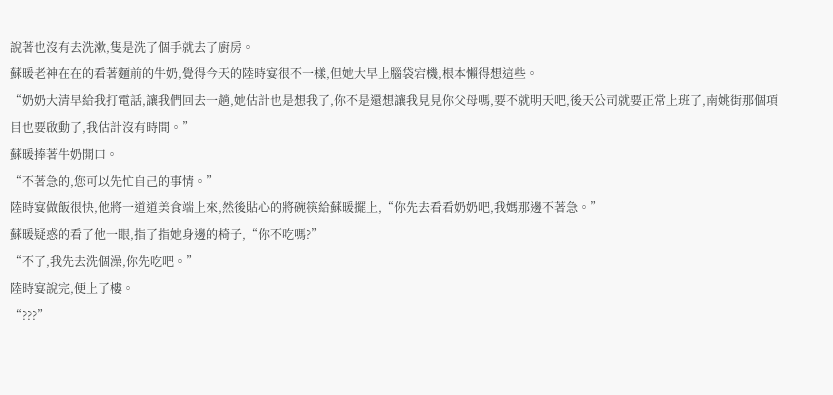說著也沒有去洗漱,隻是洗了個手就去了廚房。
蘇暖老神在在的看著麵前的牛奶,覺得今天的陸時宴很不一樣,但她大早上腦袋宕機,根本懶得想這些。
“奶奶大清早給我打電話,讓我們回去一趟,她估計也是想我了,你不是還想讓我見見你父母嗎,要不就明天吧,後天公司就要正常上班了,南姚街那個項目也要啟動了,我估計沒有時間。”
蘇暖捧著牛奶開口。
“不著急的,您可以先忙自己的事情。”
陸時宴做飯很快,他將一道道美食端上來,然後貼心的將碗筷給蘇暖擺上,“你先去看看奶奶吧,我媽那邊不著急。”
蘇暖疑惑的看了他一眼,指了指她身邊的椅子,“你不吃嗎?”
“不了,我先去洗個澡,你先吃吧。”
陸時宴說完,便上了樓。
“???”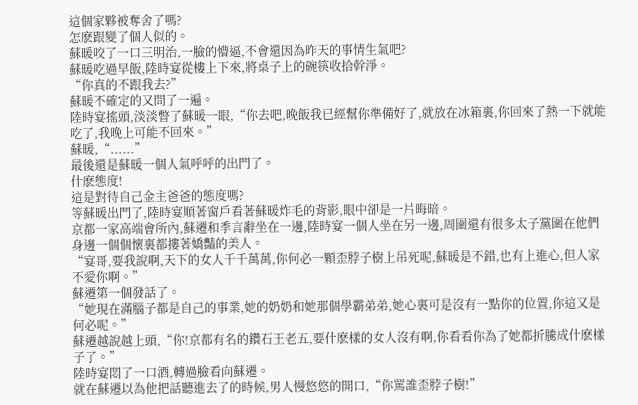這個家夥被奪舍了嗎?
怎麽跟變了個人似的。
蘇暖咬了一口三明治,一臉的懵逼,不會還因為昨天的事情生氣吧?
蘇暖吃過早飯,陸時宴從樓上下來,將桌子上的碗筷收拾幹淨。
“你真的不跟我去?”
蘇暖不確定的又問了一遍。
陸時宴搖頭,淡淡瞥了蘇暖一眼,“你去吧,晚飯我已經幫你準備好了,就放在冰箱裏,你回來了熱一下就能吃了,我晚上可能不回來。”
蘇暖,“......”
最後還是蘇暖一個人氣呼呼的出門了。
什麽態度!
這是對待自己金主爸爸的態度嗎?
等蘇暖出門了,陸時宴順著窗戶看著蘇暖炸毛的背影,眼中卻是一片晦暗。
京都一家高端會所內,蘇遷和季言辭坐在一邊,陸時宴一個人坐在另一邊,周圍還有很多太子黨圍在他們身邊一個個懷裏都摟著嬌豔的美人。
“宴哥,要我說啊,天下的女人千千萬萬,你何必一顆歪脖子樹上吊死呢,蘇暖是不錯,也有上進心,但人家不愛你啊。”
蘇遷第一個發話了。
“她現在滿腦子都是自己的事業,她的奶奶和她那個學霸弟弟,她心裏可是沒有一點你的位置,你這又是何必呢。”
蘇遷越說越上頭,“你!京都有名的鑽石王老五,要什麽樣的女人沒有啊,你看看你為了她都折騰成什麽樣子了。”
陸時宴悶了一口酒,轉過臉看向蘇遷。
就在蘇遷以為他把話聽進去了的時候,男人慢悠悠的開口,“你罵誰歪脖子樹!”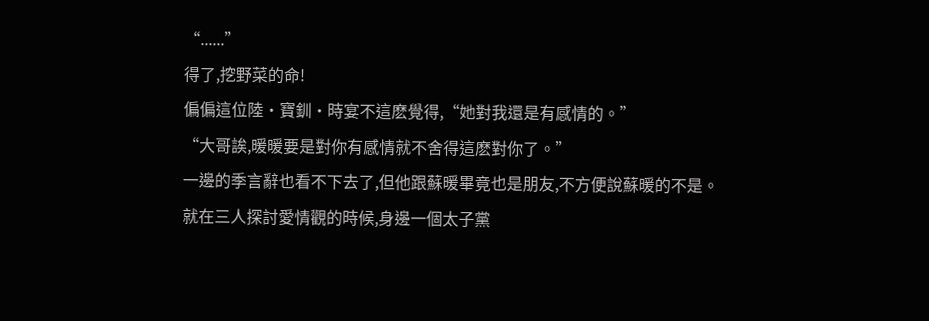“......”
得了,挖野菜的命!
偏偏這位陸·寶釧·時宴不這麽覺得,“她對我還是有感情的。”
“大哥誒,暖暖要是對你有感情就不舍得這麽對你了。”
一邊的季言辭也看不下去了,但他跟蘇暖畢竟也是朋友,不方便說蘇暖的不是。
就在三人探討愛情觀的時候,身邊一個太子黨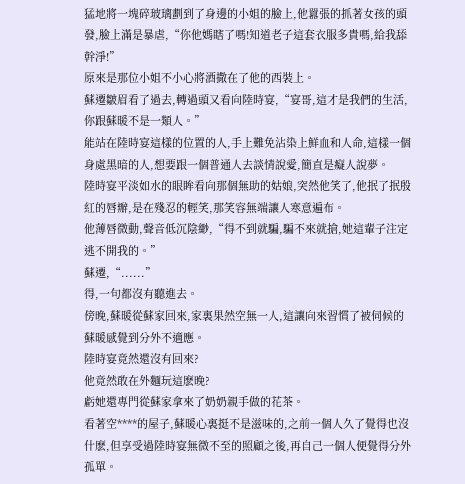猛地將一塊碎玻璃劃到了身邊的小姐的臉上,他囂張的抓著女孩的頭發,臉上滿是暴虐,“你他媽瞎了嗎!知道老子這套衣服多貴嗎,給我舔幹淨!”
原來是那位小姐不小心將酒撒在了他的西裝上。
蘇遷皺眉看了過去,轉過頭又看向陸時宴,“宴哥,這才是我們的生活,你跟蘇暖不是一類人。”
能站在陸時宴這樣的位置的人,手上難免沾染上鮮血和人命,這樣一個身處黑暗的人,想要跟一個普通人去談情說愛,簡直是癡人說夢。
陸時宴平淡如水的眼眸看向那個無助的姑娘,突然他笑了,他抿了抿殷紅的唇瓣,是在殘忍的輕笑,那笑容無端讓人寒意遍布。
他薄唇微動,聲音低沉陰緲,“得不到就騙,騙不來就搶,她這輩子注定逃不開我的。”
蘇遷,“......”
得,一句都沒有聽進去。
傍晚,蘇暖從蘇家回來,家裏果然空無一人,這讓向來習慣了被伺候的蘇暖感覺到分外不適應。
陸時宴竟然還沒有回來?
他竟然敢在外麵玩這麽晚?
虧她還專門從蘇家拿來了奶奶親手做的花茶。
看著空****的屋子,蘇暖心裏挺不是滋味的,之前一個人久了覺得也沒什麽,但享受過陸時宴無微不至的照顧之後,再自己一個人便覺得分外孤單。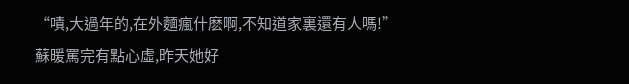“嘖,大過年的,在外麵瘋什麽啊,不知道家裏還有人嗎!”
蘇暖罵完有點心虛,昨天她好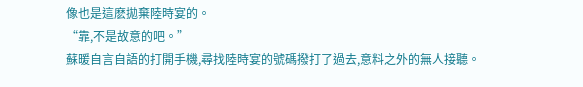像也是這麽拋棄陸時宴的。
“靠,不是故意的吧。”
蘇暖自言自語的打開手機,尋找陸時宴的號碼撥打了過去,意料之外的無人接聽。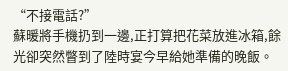“不接電話?”
蘇暖將手機扔到一邊,正打算把花菜放進冰箱,餘光卻突然瞥到了陸時宴今早給她準備的晚飯。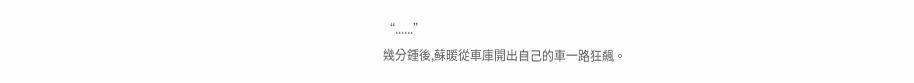“......”
幾分鍾後,蘇暖從車庫開出自己的車一路狂飆。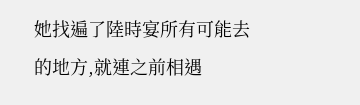她找遍了陸時宴所有可能去的地方,就連之前相遇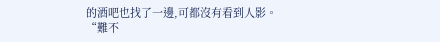的酒吧也找了一邊,可都沒有看到人影。
“難不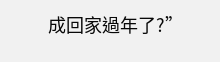成回家過年了?”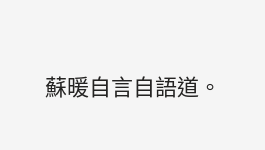蘇暖自言自語道。